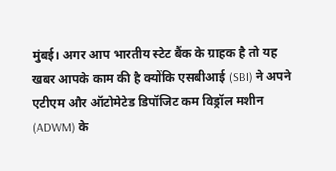मुंबई। अगर आप भारतीय स्टेट बैंक के ग्राहक है तो यह खबर आपके काम की है क्योंकि एसबीआई (SBI) ने अपने एटीएम और ऑटोमेटेड डिपॉजिट कम विड्रॉल मशीन (ADWM) के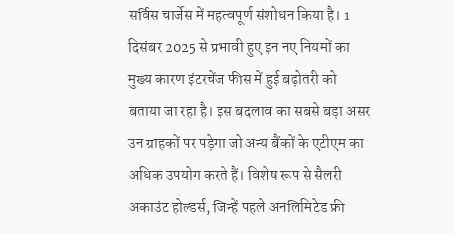सर्विस चार्जेस में महत्वपूर्ण संशोधन किया है। 1 दिसंबर 2025 से प्रभावी हुए इन नए नियमों का मुख्य कारण इंटरचेंज फीस में हुई बढ़ोतरी को बताया जा रहा है। इस बदलाव का सबसे बड़ा असर उन ग्राहकों पर पड़ेगा जो अन्य बैंकों के एटीएम का अधिक उपयोग करते हैं। विशेष रूप से सैलरी अकाउंट होल्डर्स, जिन्हें पहले अनलिमिटेड फ्री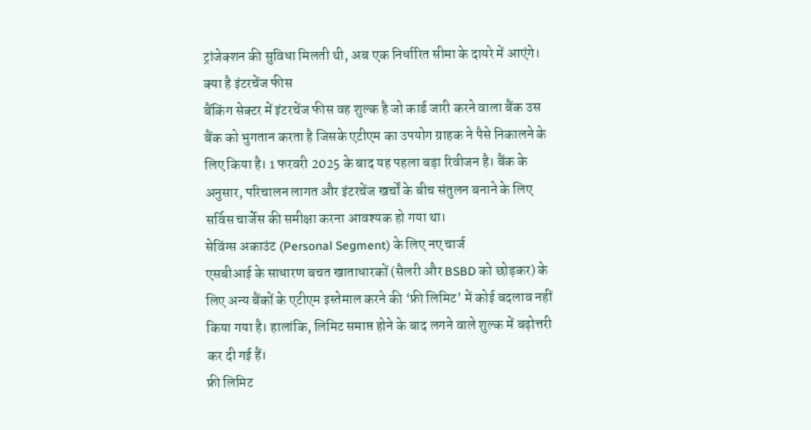ट्रांजेक्शन की सुविधा मिलती थी, अब एक निर्धारित सीमा के दायरे में आएंगे।
क्या है इंटरचेंज फीस
बैंकिंग सेक्टर में इंटरचेंज फीस वह शुल्क है जो कार्ड जारी करने वाला बैंक उस बैंक को भुगतान करता है जिसके एटीएम का उपयोग ग्राहक ने पैसे निकालने के लिए किया है। 1 फरवरी 2025 के बाद यह पहला बड़ा रिवीजन है। बैंक के अनुसार, परिचालन लागत और इंटरचेंज खर्चों के बीच संतुलन बनाने के लिए सर्विस चार्जेस की समीक्षा करना आवश्यक हो गया था।
सेविंग्स अकाउंट (Personal Segment) के लिए नए चार्ज
एसबीआई के साधारण बचत खाताधारकों (सैलरी और BSBD को छोड़कर) के लिए अन्य बैंकों के एटीएम इस्तेमाल करने की ‘फ्री लिमिट’ में कोई बदलाव नहीं किया गया है। हालांकि, लिमिट समाप्त होने के बाद लगने वाले शुल्क में बढ़ोत्तरी कर दी गई हैं।
फ्री लिमिट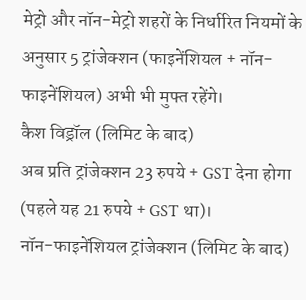मेट्रो और नॉन-मेट्रो शहरों के निर्धारित नियमों के अनुसार 5 ट्रांजेक्शन (फाइनेंशियल + नॉन-फाइनेंशियल) अभी भी मुफ्त रहेंगे।
कैश विड्रॉल (लिमिट के बाद)
अब प्रति ट्रांजेक्शन 23 रुपये + GST देना होगा (पहले यह 21 रुपये + GST था)।
नॉन-फाइनेंशियल ट्रांजेक्शन (लिमिट के बाद)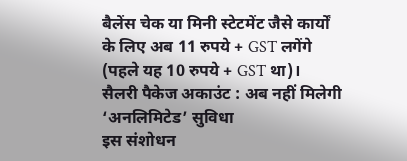बैलेंस चेक या मिनी स्टेटमेंट जैसे कार्यों के लिए अब 11 रुपये + GST लगेंगे (पहले यह 10 रुपये + GST था)।
सैलरी पैकेज अकाउंट : अब नहीं मिलेगी ‘अनलिमिटेड’ सुविधा
इस संशोधन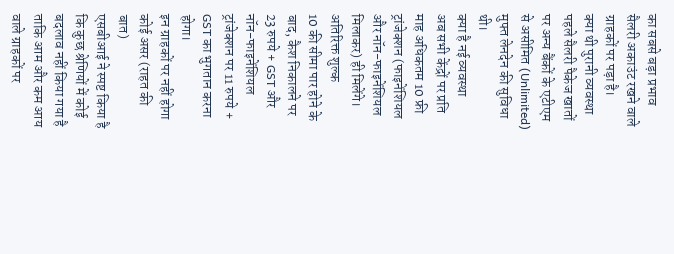का सबसे बड़ा प्रभाव सैलरी अकाउंट रखने वाले ग्राहकों पर पड़ा है।
क्या थी पुरानी व्यवस्था
पहले सैलरी पैकेज खातों पर अन्य बैंकों के एटीएम से असीमित (Unlimited) मुफ्त लेनदेन की सुविधा थी।
क्या है नई व्यवस्था
अब सभी केंद्रों पर प्रति माह अधिकतम 10 फ्री ट्रांजेक्शन (फाइनेंशियल और नॉन-फाइनेंशियल मिलाकर) ही मिलेंगे।
अतिरिक्त शुल्क
10 की सीमा पार होने के बाद, कैश निकालने पर 23 रुपये + GST और नॉन-फाइनेंशियल ट्रांजेक्शन पर 11 रुपये + GST का भुगतान करना होगा।
इन ग्राहकों पर नहीं होगा कोई असर (राहत की बात)
एसबीआई ने स्पष्ट किया है कि कुछ श्रेणियों में कोई बदलाव नहीं किया गया है ताकि आम और कम आय वाले ग्राहकों पर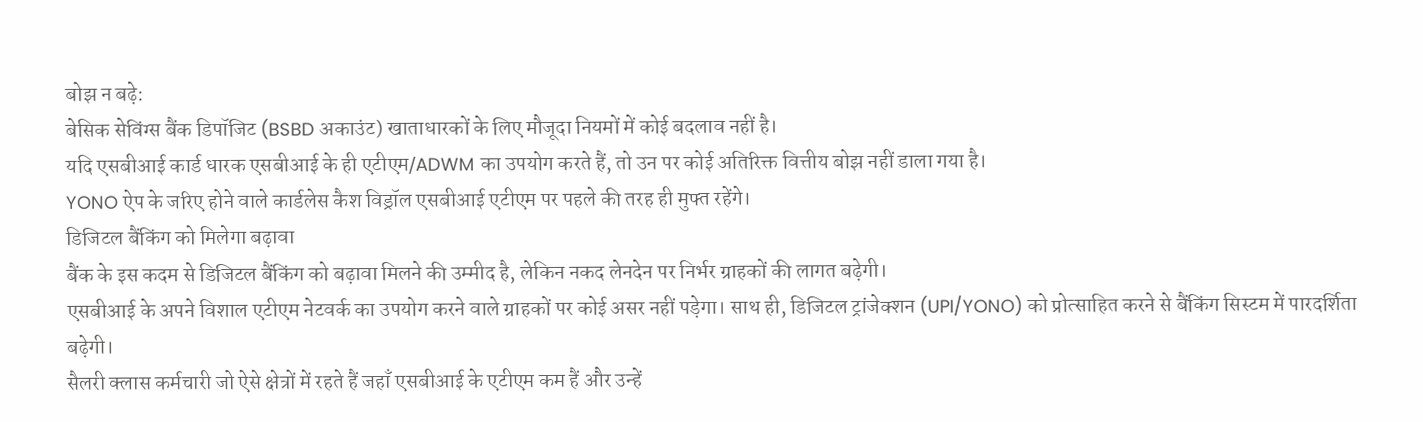बोझ न बढ़े:
बेसिक सेविंग्स बैंक डिपॉजिट (BSBD अकाउंट) खाताधारकों के लिए मौजूदा नियमों में कोई बदलाव नहीं है।
यदि एसबीआई कार्ड धारक एसबीआई के ही एटीएम/ADWM का उपयोग करते हैं, तो उन पर कोई अतिरिक्त वित्तीय बोझ नहीं डाला गया है।
YONO ऐप के जरिए होने वाले कार्डलेस कैश विड्रॉल एसबीआई एटीएम पर पहले की तरह ही मुफ्त रहेंगे।
डिजिटल बैंकिंग को मिलेगा बढ़ावा
बैंक के इस कदम से डिजिटल बैंकिंग को बढ़ावा मिलने की उम्मीद है, लेकिन नकद लेनदेन पर निर्भर ग्राहकों की लागत बढ़ेगी।
एसबीआई के अपने विशाल एटीएम नेटवर्क का उपयोग करने वाले ग्राहकों पर कोई असर नहीं पड़ेगा। साथ ही, डिजिटल ट्रांजेक्शन (UPI/YONO) को प्रोत्साहित करने से बैंकिंग सिस्टम में पारदर्शिता बढ़ेगी।
सैलरी क्लास कर्मचारी जो ऐसे क्षेत्रों में रहते हैं जहाँ एसबीआई के एटीएम कम हैं और उन्हें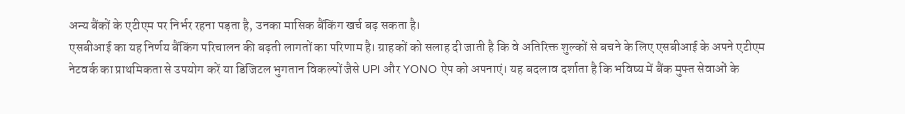अन्य बैंकों के एटीएम पर निर्भर रहना पड़ता है, उनका मासिक बैंकिंग खर्च बढ़ सकता है।
एसबीआई का यह निर्णय बैंकिंग परिचालन की बढ़ती लागतों का परिणाम है। ग्राहकों को सलाह दी जाती है कि वे अतिरिक्त शुल्कों से बचने के लिए एसबीआई के अपने एटीएम नेटवर्क का प्राथमिकता से उपयोग करें या डिजिटल भुगतान विकल्पों जैसे UPI और YONO ऐप को अपनाएं। यह बदलाव दर्शाता है कि भविष्य में बैंक मुफ्त सेवाओं के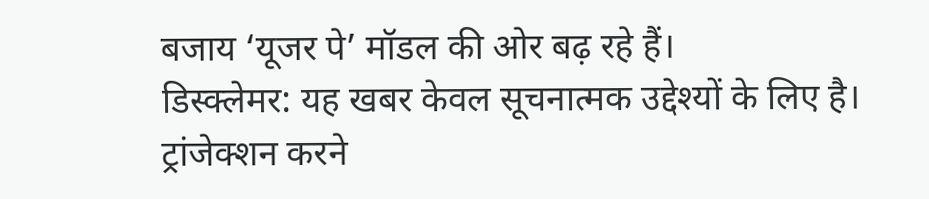बजाय ‘यूजर पे’ मॉडल की ओर बढ़ रहे हैं।
डिस्क्लेमर: यह खबर केवल सूचनात्मक उद्देश्यों के लिए है। ट्रांजेक्शन करने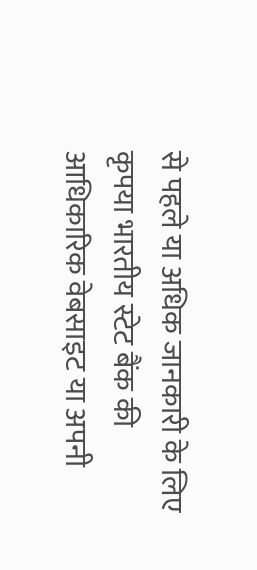से पहले या अधिक जानकारी के लिए कृपया भारतीय स्टेट बैंक की आधिकारिक वेबसाइट या अपनी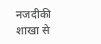नजदीकी शाखा से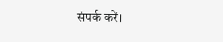संपर्क करें।